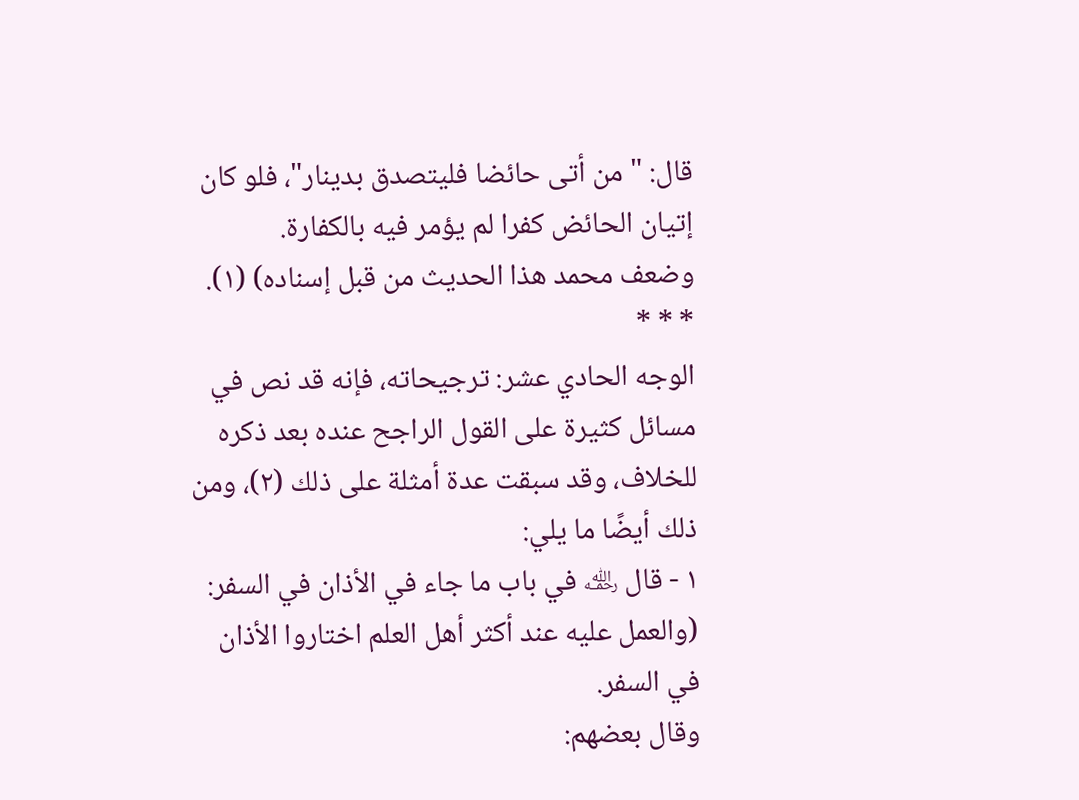قال: "من أتى حائضا فليتصدق بدينار"، فلو كان إتيان الحائض كفرا لم يؤمر فيه بالكفارة.
وضعف محمد هذا الحديث من قبل إسناده) (١).
* * *
الوجه الحادي عشر: ترجيحاته، فإنه قد نص في مسائل كثيرة على القول الراجح عنده بعد ذكره للخلاف، وقد سبقت عدة أمثلة على ذلك (٢)، ومن ذلك أيضًا ما يلي:
١ - قال ﵀ في باب ما جاء في الأذان في السفر: (والعمل عليه عند أكثر أهل العلم اختاروا الأذان في السفر.
وقال بعضهم: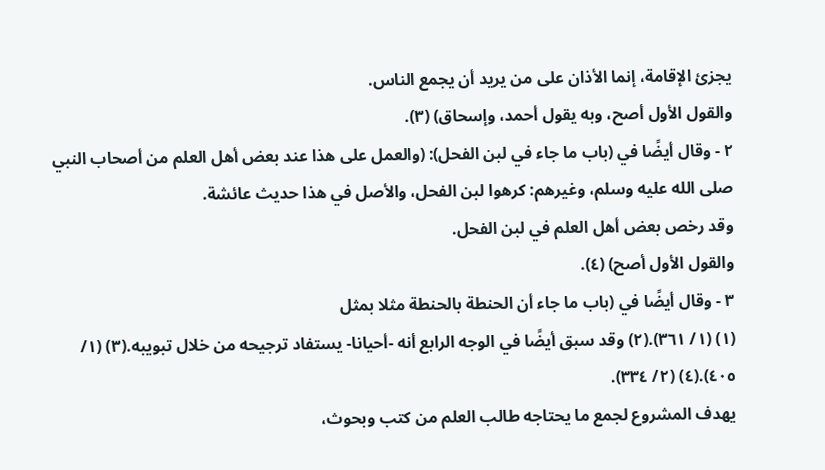يجزئ الإقامة، إنما الأذان على من يريد أن يجمع الناس.
والقول الأول أصح، وبه يقول أحمد، وإسحاق) (٣).
٢ - وقال أيضًا في (باب ما جاء في لبن الفحل): (والعمل على هذا عند بعض أهل العلم من أصحاب النبي صلى الله عليه وسلم، وغيرهم: كرهوا لبن الفحل، والأصل في هذا حديث عائشة.
وقد رخص بعض أهل العلم في لبن الفحل.
والقول الأول أصح) (٤).
٣ - وقال أيضًا في (باب ما جاء أن الحنطة بالحنطة مثلا بمثل
(١) (١/ ٣٦١).(٢) وقد سبق أيضًا في الوجه الرابع أنه -أحيانا- يستفاد ترجيحه من خلال تبويبه.(٣) (١/ ٤٠٥).(٤) (٢/ ٣٣٤).
يهدف المشروع لجمع ما يحتاجه طالب العلم من كتب وبحوث،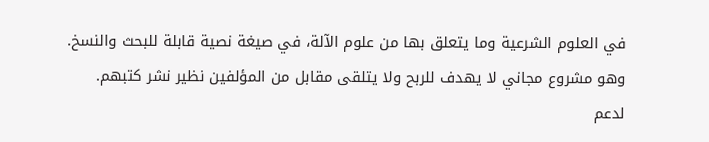في العلوم الشرعية وما يتعلق بها من علوم الآلة، في صيغة نصية قابلة للبحث والنسخ.
وهو مشروع مجاني لا يهدف للربح ولا يتلقى مقابل من المؤلفين نظير نشر كتبهم.
لدعم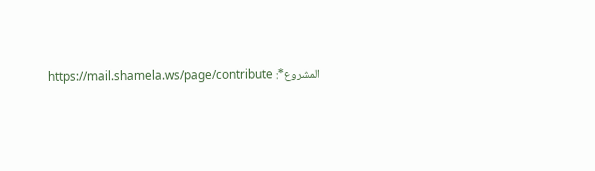المشروع*: https://mail.shamela.ws/page/contribute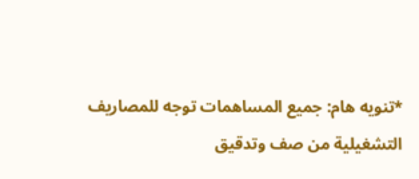*تنويه هام: جميع المساهمات توجه للمصاريف التشغيلية من صف وتدقيق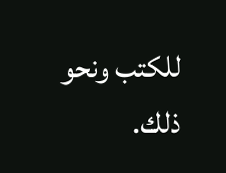للكتب ونحو ذلك.